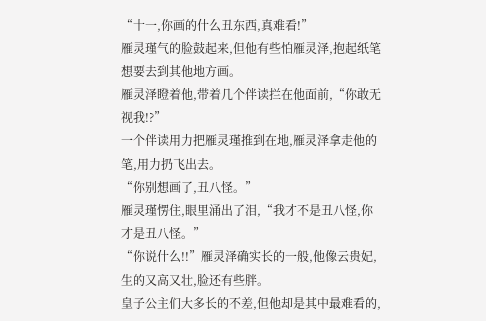“十一,你画的什么丑东西,真难看!”
雁灵瑾气的脸鼓起来,但他有些怕雁灵泽,抱起纸笔想要去到其他地方画。
雁灵泽瞪着他,带着几个伴读拦在他面前,“你敢无视我!?”
一个伴读用力把雁灵瑾推到在地,雁灵泽拿走他的笔,用力扔飞出去。
“你别想画了,丑八怪。”
雁灵瑾愣住,眼里涌出了泪,“我才不是丑八怪,你才是丑八怪。”
“你说什么!!”雁灵泽确实长的一般,他像云贵妃,生的又高又壮,脸还有些胖。
皇子公主们大多长的不差,但他却是其中最难看的,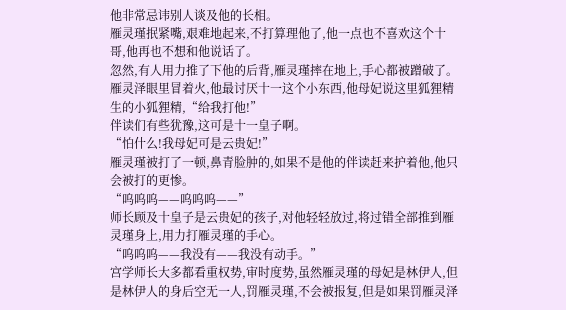他非常忌讳别人谈及他的长相。
雁灵瑾抿紧嘴,艰难地起来,不打算理他了,他一点也不喜欢这个十哥,他再也不想和他说话了。
忽然,有人用力推了下他的后背,雁灵瑾摔在地上,手心都被蹭破了。
雁灵泽眼里冒着火,他最讨厌十一这个小东西,他母妃说这里狐狸精生的小狐狸精,“给我打他!”
伴读们有些犹豫,这可是十一皇子啊。
“怕什么!我母妃可是云贵妃!”
雁灵瑾被打了一顿,鼻青脸肿的,如果不是他的伴读赶来护着他,他只会被打的更惨。
“呜呜呜——呜呜呜——”
师长顾及十皇子是云贵妃的孩子,对他轻轻放过,将过错全部推到雁灵瑾身上,用力打雁灵瑾的手心。
“呜呜呜——我没有——我没有动手。”
宫学师长大多都看重权势,审时度势,虽然雁灵瑾的母妃是林伊人,但是林伊人的身后空无一人,罚雁灵瑾,不会被报复,但是如果罚雁灵泽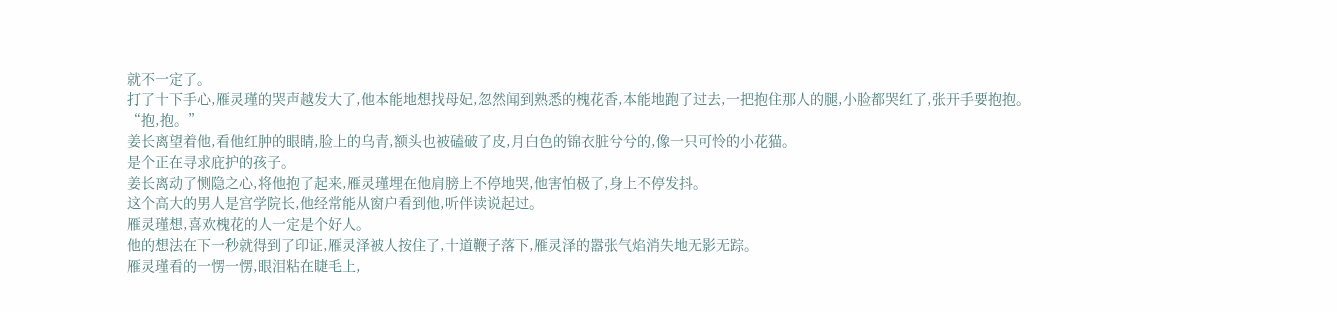就不一定了。
打了十下手心,雁灵瑾的哭声越发大了,他本能地想找母妃,忽然闻到熟悉的槐花香,本能地跑了过去,一把抱住那人的腿,小脸都哭红了,张开手要抱抱。
“抱,抱。”
姜长离望着他,看他红肿的眼睛,脸上的乌青,额头也被磕破了皮,月白色的锦衣脏兮兮的,像一只可怜的小花猫。
是个正在寻求庇护的孩子。
姜长离动了恻隐之心,将他抱了起来,雁灵瑾埋在他肩膀上不停地哭,他害怕极了,身上不停发抖。
这个高大的男人是宫学院长,他经常能从窗户看到他,听伴读说起过。
雁灵瑾想,喜欢槐花的人一定是个好人。
他的想法在下一秒就得到了印证,雁灵泽被人按住了,十道鞭子落下,雁灵泽的嚣张气焰消失地无影无踪。
雁灵瑾看的一愣一愣,眼泪粘在睫毛上,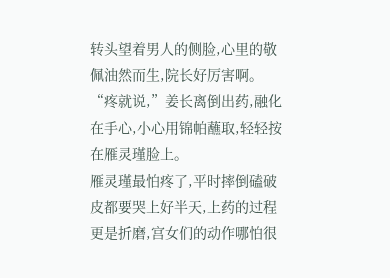转头望着男人的侧脸,心里的敬佩油然而生,院长好厉害啊。
“疼就说,”姜长离倒出药,融化在手心,小心用锦帕蘸取,轻轻按在雁灵瑾脸上。
雁灵瑾最怕疼了,平时摔倒磕破皮都要哭上好半天,上药的过程更是折磨,宫女们的动作哪怕很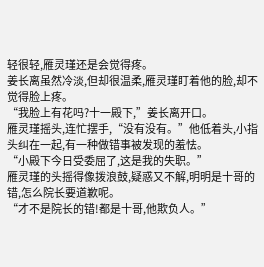轻很轻,雁灵瑾还是会觉得疼。
姜长离虽然冷淡,但却很温柔,雁灵瑾盯着他的脸,却不觉得脸上疼。
“我脸上有花吗?十一殿下,”姜长离开口。
雁灵瑾摇头,连忙摆手,“没有没有。”他低着头,小指头纠在一起,有一种做错事被发现的羞怯。
“小殿下今日受委屈了,这是我的失职。”
雁灵瑾的头摇得像拨浪鼓,疑惑又不解,明明是十哥的错,怎么院长要道歉呢。
“才不是院长的错!都是十哥,他欺负人。”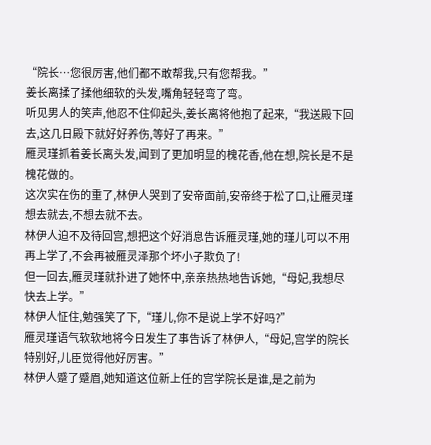“院长…您很厉害,他们都不敢帮我,只有您帮我。”
姜长离揉了揉他细软的头发,嘴角轻轻弯了弯。
听见男人的笑声,他忍不住仰起头,姜长离将他抱了起来,“我送殿下回去,这几日殿下就好好养伤,等好了再来。”
雁灵瑾抓着姜长离头发,闻到了更加明显的槐花香,他在想,院长是不是槐花做的。
这次实在伤的重了,林伊人哭到了安帝面前,安帝终于松了口,让雁灵瑾想去就去,不想去就不去。
林伊人迫不及待回宫,想把这个好消息告诉雁灵瑾,她的瑾儿可以不用再上学了,不会再被雁灵泽那个坏小子欺负了!
但一回去,雁灵瑾就扑进了她怀中,亲亲热热地告诉她,“母妃,我想尽快去上学。”
林伊人怔住,勉强笑了下,“瑾儿,你不是说上学不好吗?”
雁灵瑾语气软软地将今日发生了事告诉了林伊人,“母妃,宫学的院长特别好,儿臣觉得他好厉害。”
林伊人蹙了蹙眉,她知道这位新上任的宫学院长是谁,是之前为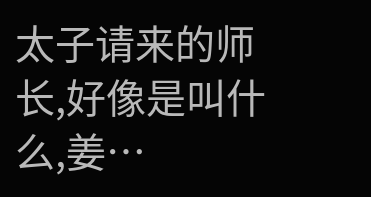太子请来的师长,好像是叫什么,姜…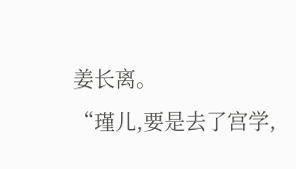姜长离。
“瑾儿,要是去了宫学,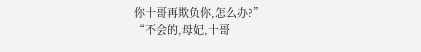你十哥再欺负你,怎么办?”
“不会的,母妃,十哥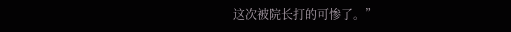这次被院长打的可惨了。”